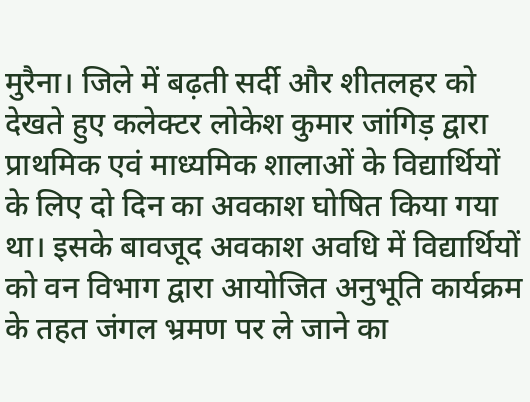मुरैना। जिले में बढ़ती सर्दी और शीतलहर को देखते हुए कलेक्टर लोकेश कुमार जांगिड़ द्वारा प्राथमिक एवं माध्यमिक शालाओं के विद्यार्थियों के लिए दो दिन का अवकाश घोषित किया गया था। इसके बावजूद अवकाश अवधि में विद्यार्थियों को वन विभाग द्वारा आयोजित अनुभूति कार्यक्रम के तहत जंगल भ्रमण पर ले जाने का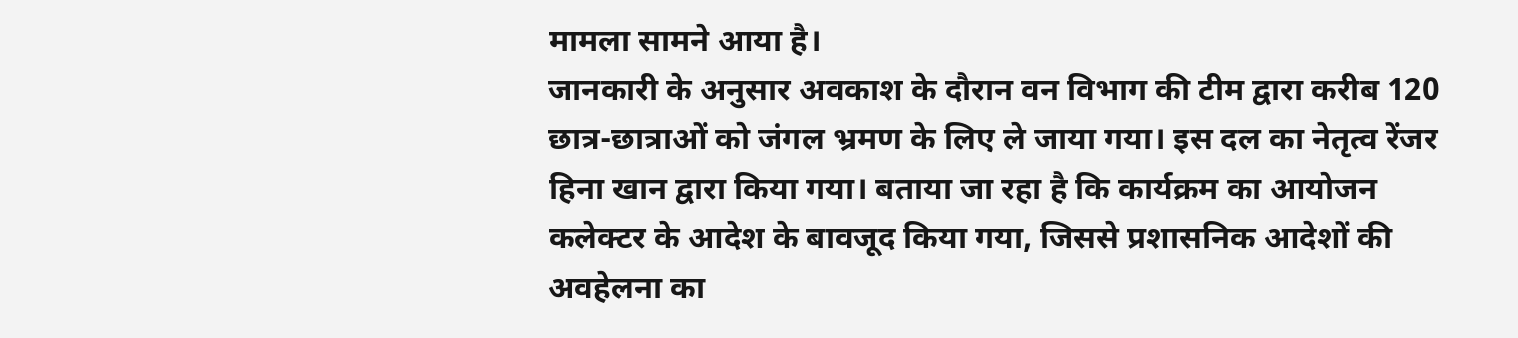मामला सामने आया है।
जानकारी के अनुसार अवकाश के दौरान वन विभाग की टीम द्वारा करीब 120 छात्र-छात्राओं को जंगल भ्रमण के लिए ले जाया गया। इस दल का नेतृत्व रेंजर हिना खान द्वारा किया गया। बताया जा रहा है कि कार्यक्रम का आयोजन कलेक्टर के आदेश के बावजूद किया गया, जिससे प्रशासनिक आदेशों की अवहेलना का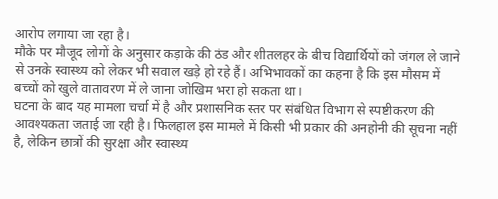आरोप लगाया जा रहा है।
मौके पर मौजूद लोगों के अनुसार कड़ाके की ठंड और शीतलहर के बीच विद्यार्थियों को जंगल ले जाने से उनके स्वास्थ्य को लेकर भी सवाल खड़े हो रहे हैं। अभिभावकों का कहना है कि इस मौसम में बच्चों को खुले वातावरण में ले जाना जोखिम भरा हो सकता था।
घटना के बाद यह मामला चर्चा में है और प्रशासनिक स्तर पर संबंधित विभाग से स्पष्टीकरण की आवश्यकता जताई जा रही है। फिलहाल इस मामले में किसी भी प्रकार की अनहोनी की सूचना नहीं है, लेकिन छात्रों की सुरक्षा और स्वास्थ्य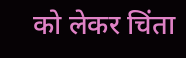को लेकर चिंता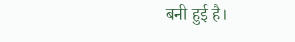बनी हुई है।